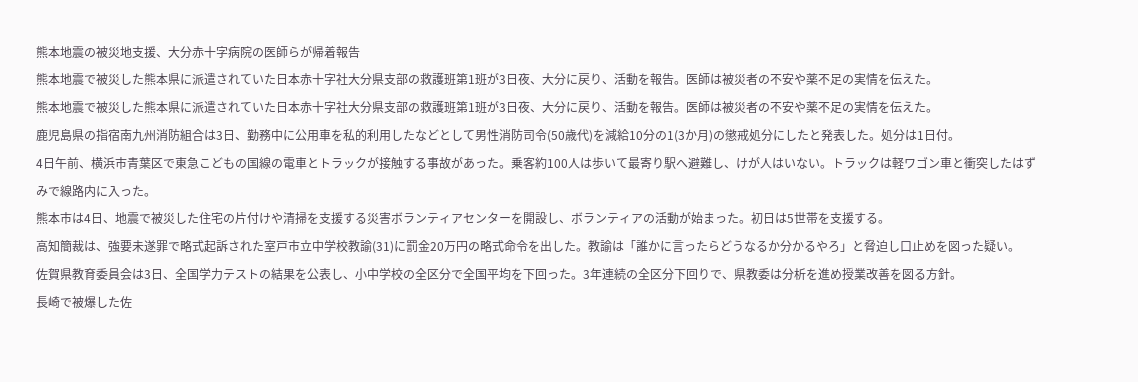熊本地震の被災地支援、大分赤十字病院の医師らが帰着報告
熊本地震で被災した熊本県に派遣されていた日本赤十字社大分県支部の救護班第1班が3日夜、大分に戻り、活動を報告。医師は被災者の不安や薬不足の実情を伝えた。
熊本地震で被災した熊本県に派遣されていた日本赤十字社大分県支部の救護班第1班が3日夜、大分に戻り、活動を報告。医師は被災者の不安や薬不足の実情を伝えた。
鹿児島県の指宿南九州消防組合は3日、勤務中に公用車を私的利用したなどとして男性消防司令(50歳代)を減給10分の1(3か月)の懲戒処分にしたと発表した。処分は1日付。
4日午前、横浜市青葉区で東急こどもの国線の電車とトラックが接触する事故があった。乗客約100人は歩いて最寄り駅へ避難し、けが人はいない。トラックは軽ワゴン車と衝突したはずみで線路内に入った。
熊本市は4日、地震で被災した住宅の片付けや清掃を支援する災害ボランティアセンターを開設し、ボランティアの活動が始まった。初日は5世帯を支援する。
高知簡裁は、強要未遂罪で略式起訴された室戸市立中学校教諭(31)に罰金20万円の略式命令を出した。教諭は「誰かに言ったらどうなるか分かるやろ」と脅迫し口止めを図った疑い。
佐賀県教育委員会は3日、全国学力テストの結果を公表し、小中学校の全区分で全国平均を下回った。3年連続の全区分下回りで、県教委は分析を進め授業改善を図る方針。
長崎で被爆した佐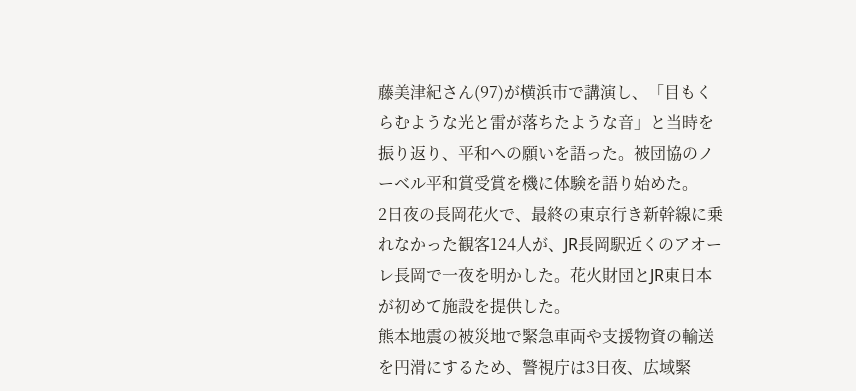藤美津紀さん(97)が横浜市で講演し、「目もくらむような光と雷が落ちたような音」と当時を振り返り、平和への願いを語った。被団協のノーベル平和賞受賞を機に体験を語り始めた。
2日夜の長岡花火で、最終の東京行き新幹線に乗れなかった観客124人が、JR長岡駅近くのアオーレ長岡で一夜を明かした。花火財団とJR東日本が初めて施設を提供した。
熊本地震の被災地で緊急車両や支援物資の輸送を円滑にするため、警視庁は3日夜、広域緊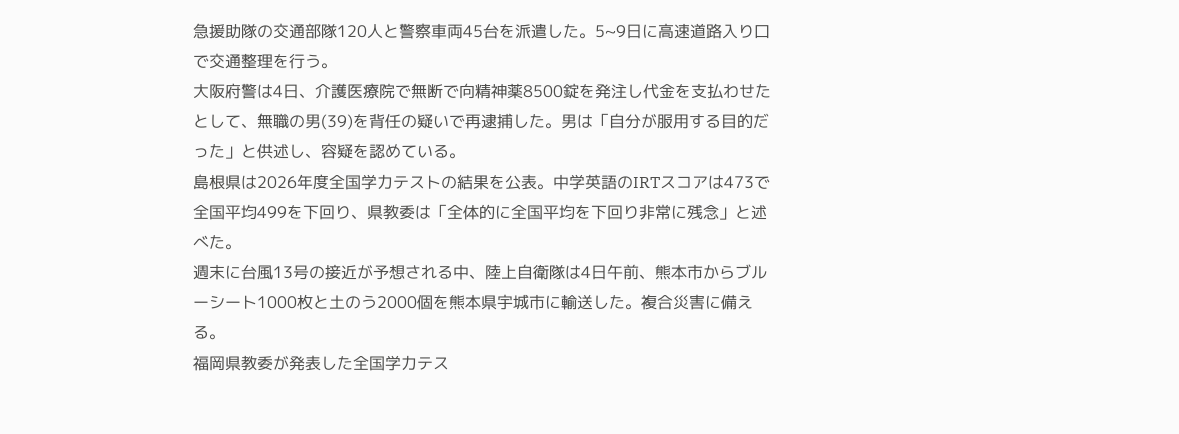急援助隊の交通部隊120人と警察車両45台を派遣した。5~9日に高速道路入り口で交通整理を行う。
大阪府警は4日、介護医療院で無断で向精神薬8500錠を発注し代金を支払わせたとして、無職の男(39)を背任の疑いで再逮捕した。男は「自分が服用する目的だった」と供述し、容疑を認めている。
島根県は2026年度全国学力テストの結果を公表。中学英語のIRTスコアは473で全国平均499を下回り、県教委は「全体的に全国平均を下回り非常に残念」と述べた。
週末に台風13号の接近が予想される中、陸上自衛隊は4日午前、熊本市からブルーシート1000枚と土のう2000個を熊本県宇城市に輸送した。複合災害に備える。
福岡県教委が発表した全国学力テス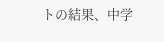トの結果、中学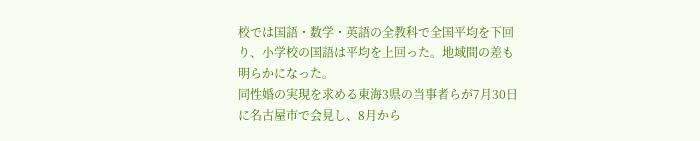校では国語・数学・英語の全教科で全国平均を下回り、小学校の国語は平均を上回った。地域間の差も明らかになった。
同性婚の実現を求める東海3県の当事者らが7月30日に名古屋市で会見し、8月から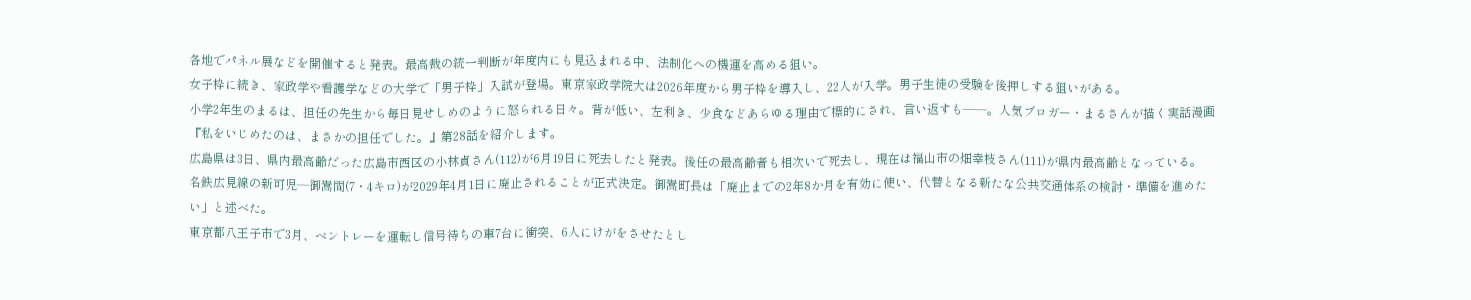各地でパネル展などを開催すると発表。最高裁の統一判断が年度内にも見込まれる中、法制化への機運を高める狙い。
女子枠に続き、家政学や看護学などの大学で「男子枠」入試が登場。東京家政学院大は2026年度から男子枠を導入し、22人が入学。男子生徒の受験を後押しする狙いがある。
小学2年生のまるは、担任の先生から毎日見せしめのように怒られる日々。背が低い、左利き、少食などあらゆる理由で標的にされ、言い返すも――。人気ブロガー・まるさんが描く実話漫画『私をいじめたのは、まさかの担任でした。』第28話を紹介します。
広島県は3日、県内最高齢だった広島市西区の小林貞さん(112)が6月19日に死去したと発表。後任の最高齢者も相次いで死去し、現在は福山市の畑幸枝さん(111)が県内最高齢となっている。
名鉄広見線の新可児―御嵩間(7・4キロ)が2029年4月1日に廃止されることが正式決定。御嵩町長は「廃止までの2年8か月を有効に使い、代替となる新たな公共交通体系の検討・準備を進めたい」と述べた。
東京都八王子市で3月、ベントレーを運転し信号待ちの車7台に衝突、6人にけがをさせたとし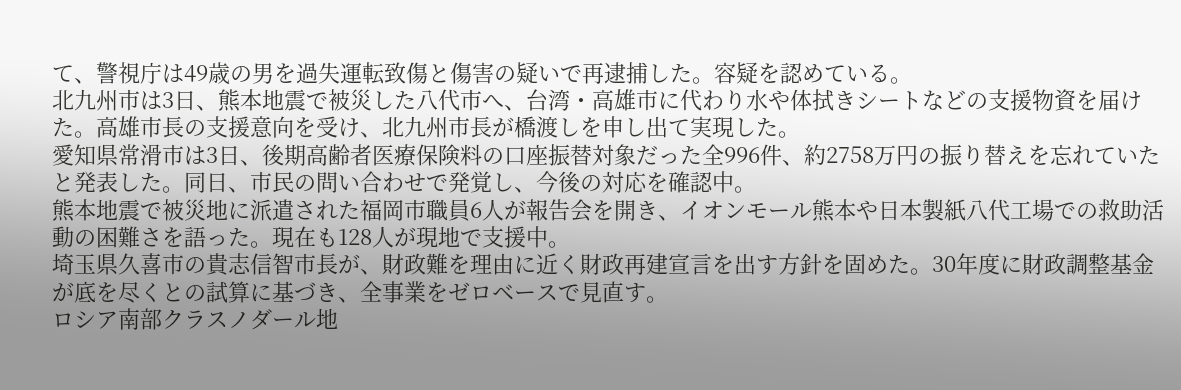て、警視庁は49歳の男を過失運転致傷と傷害の疑いで再逮捕した。容疑を認めている。
北九州市は3日、熊本地震で被災した八代市へ、台湾・高雄市に代わり水や体拭きシートなどの支援物資を届けた。高雄市長の支援意向を受け、北九州市長が橋渡しを申し出て実現した。
愛知県常滑市は3日、後期高齢者医療保険料の口座振替対象だった全996件、約2758万円の振り替えを忘れていたと発表した。同日、市民の問い合わせで発覚し、今後の対応を確認中。
熊本地震で被災地に派遣された福岡市職員6人が報告会を開き、イオンモール熊本や日本製紙八代工場での救助活動の困難さを語った。現在も128人が現地で支援中。
埼玉県久喜市の貴志信智市長が、財政難を理由に近く財政再建宣言を出す方針を固めた。30年度に財政調整基金が底を尽くとの試算に基づき、全事業をゼロベースで見直す。
ロシア南部クラスノダール地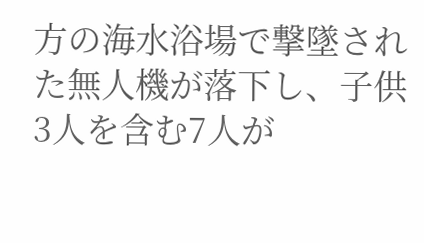方の海水浴場で撃墜された無人機が落下し、子供3人を含む7人が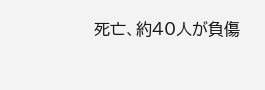死亡、約40人が負傷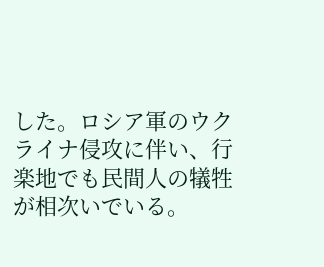した。ロシア軍のウクライナ侵攻に伴い、行楽地でも民間人の犠牲が相次いでいる。